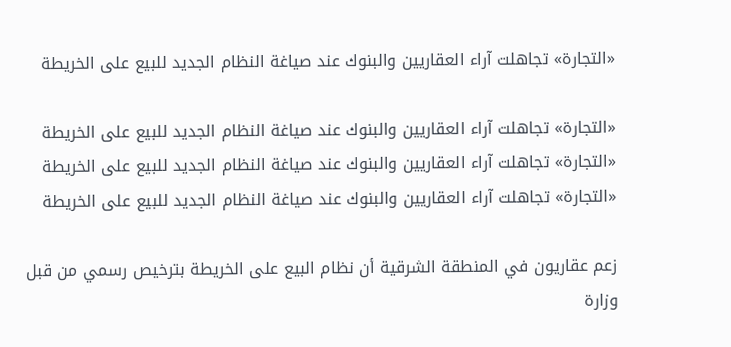«التجارة» تجاهلت آراء العقاريين والبنوك عند صياغة النظام الجديد للبيع على الخريطة

«التجارة» تجاهلت آراء العقاريين والبنوك عند صياغة النظام الجديد للبيع على الخريطة
«التجارة» تجاهلت آراء العقاريين والبنوك عند صياغة النظام الجديد للبيع على الخريطة
«التجارة» تجاهلت آراء العقاريين والبنوك عند صياغة النظام الجديد للبيع على الخريطة

زعم عقاريون في المنطقة الشرقية أن نظام البيع على الخريطة بترخيص رسمي من قبل وزارة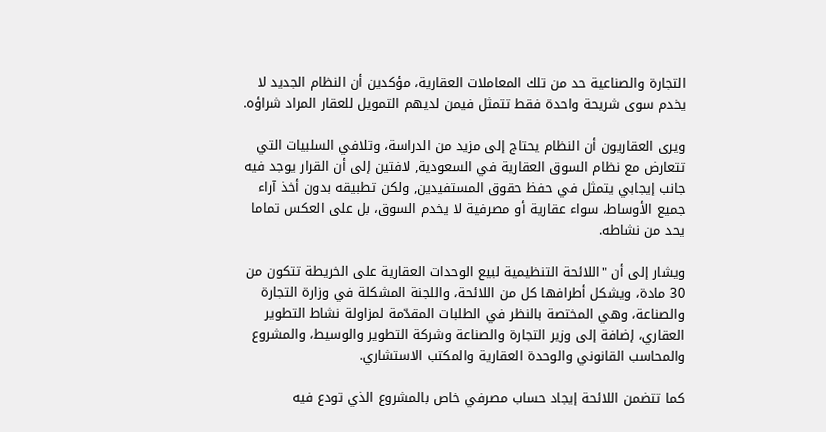التجارة والصناعية حد من تلك المعاملات العقارية، مؤكدين أن النظام الجديد لا يخدم سوى شريحة واحدة فقط تتمثل فيمن لديهم التمويل للعقار المراد شراؤه.

ويرى العقاريون أن النظام يحتاج إلى مزيد من الدراسة، وتلافي السلبيات التي تتعارض مع نظام السوق العقارية في السعودية, لافتين إلى أن القرار يوجد فيه جانب إيجابي يتمثل في حفظ حقوق المستفيدين, ولكن تطبيقه بدون أخذ آراء جميع الأوساط، سواء عقارية أو مصرفية لا يخدم السوق، بل على العكس تماما يحد من نشاطه.

ويشار إلى أن "اللائحة التنظيمية لبيع الوحدات العقارية على الخريطة تتكون من 30 مادة، ويشكل أطرافها كل من اللائحة، واللجنة المشكلة في وزارة التجارة والصناعة، وهي المختصة بالنظر في الطلبات المقدّمة لمزاولة نشاط التطوير العقاري، إضافة إلى وزير التجارة والصناعة وشركة التطوير والوسيط، والمشروع والمحاسب القانوني والوحدة العقارية والمكتب الاستشاري.

كما تتضمن اللائحة إيجاد حساب مصرفي خاص بالمشروع الذي تودع فيه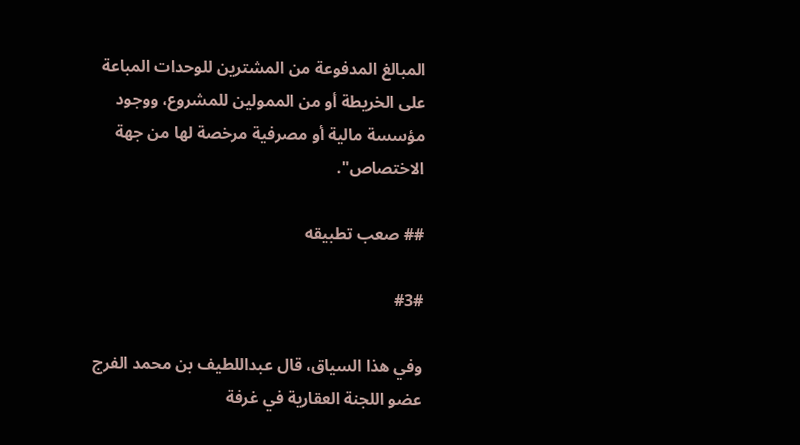المبالغ المدفوعة من المشترين للوحدات المباعة على الخريطة أو من الممولين للمشروع، ووجود مؤسسة مالية أو مصرفية مرخصة لها من جهة الاختصاص".

## صعب تطبيقه

#3#

وفي هذا السياق، قال عبداللطيف بن محمد الفرج عضو اللجنة العقارية في غرفة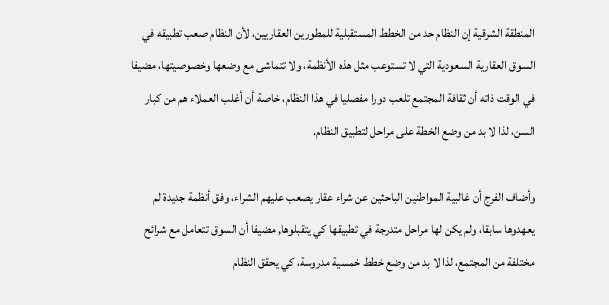المنطقة الشرقية إن النظام حد من الخطط المستقبلية للمطورين العقاريين، لأن النظام صعب تطبيقه في السوق العقارية السعودية التي لا تستوعب مثل هذه الأنظمة، ولا تتماشى مع وضعها وخصوصيتها، مضيفا في الوقت ذاته أن ثقافة المجتمع تلعب دورا مفصليا في هذا النظام، خاصة أن أغلب العملاء هم من كبار السن، لذا لا بد من وضع الخطة على مراحل لتطبيق النظام.

وأضاف الفرج أن غالبية المواطنين الباحثين عن شراء عقار يصعب عليهم الشراء، وفق أنظمة جديدة لم يعهدوها سابقا، ولم يكن لها مراحل متدرجة في تطبيقها كي يتقبلوها, مضيفا أن السوق تتعامل مع شرائح مختلفة من المجتمع، لذا لا بد من وضع خطط خمسية مدروسة، كي يحقق النظام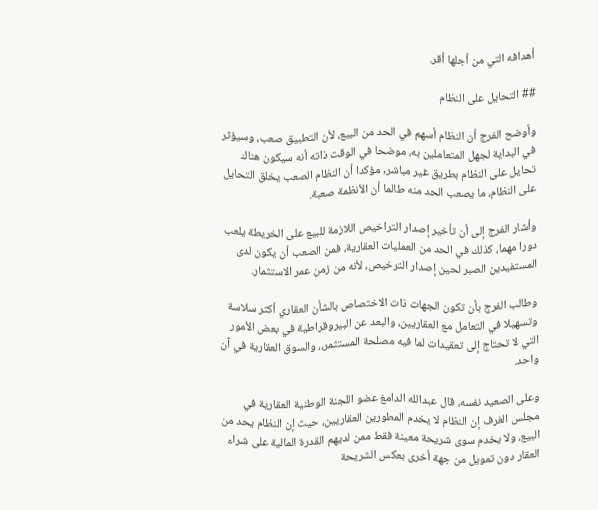أهدافه التي من أجلها أقر.

## التحايل على النظام

وأوضح الفرج أن النظام أسهم في الحد من البيع، لأن التطبيق صعب، وسيؤثر في البداية لجهل المتعاملين به، موضحا في الوقت ذاته أنه سيكون هناك تحايل على النظام بطريق غير مباشر, مؤكدا أن النظام الصعب يخلق التحايل على النظام، ما يصعب الحد منه طالما أن الأنظمة صعبة.

وأشار الفرج إلى أن تأخير إصدار التراخيص اللازمة للبيع على الخريطة يلعب دورا مهما، كذلك في الحد من العمليات العقارية، فمن الصعب أن يكون لدى المستفيدين الصبر لحين إصدار الترخيص، لأنه من زمن عمر الاستثمار.

وطالب الفرج بأن تكون الجهات ذات الاختصاص بالشأن العقاري أكثر سلاسة وتسهيلا في التعامل مع العقاريين، والبعد عن البيروقراطية في بعض الأمور التي لا تحتاج إلى تعقيدات لما فيه مصلحة المستثمر،، والسوق العقارية في آن واحد.

وعلى الصعيد نفسه، قال عبدالله الدامغ عضو اللجنة الوطنية العقارية في مجلس الغرف إن النظام لا يخدم المطورين العقاريين، حيث إن النظام يحد من البيع، ولا يخدم سوى شريحة معينة فقط ممن لديهم القدرة المالية على شراء العقار دون تمويل من جهة أخرى بعكس الشريحة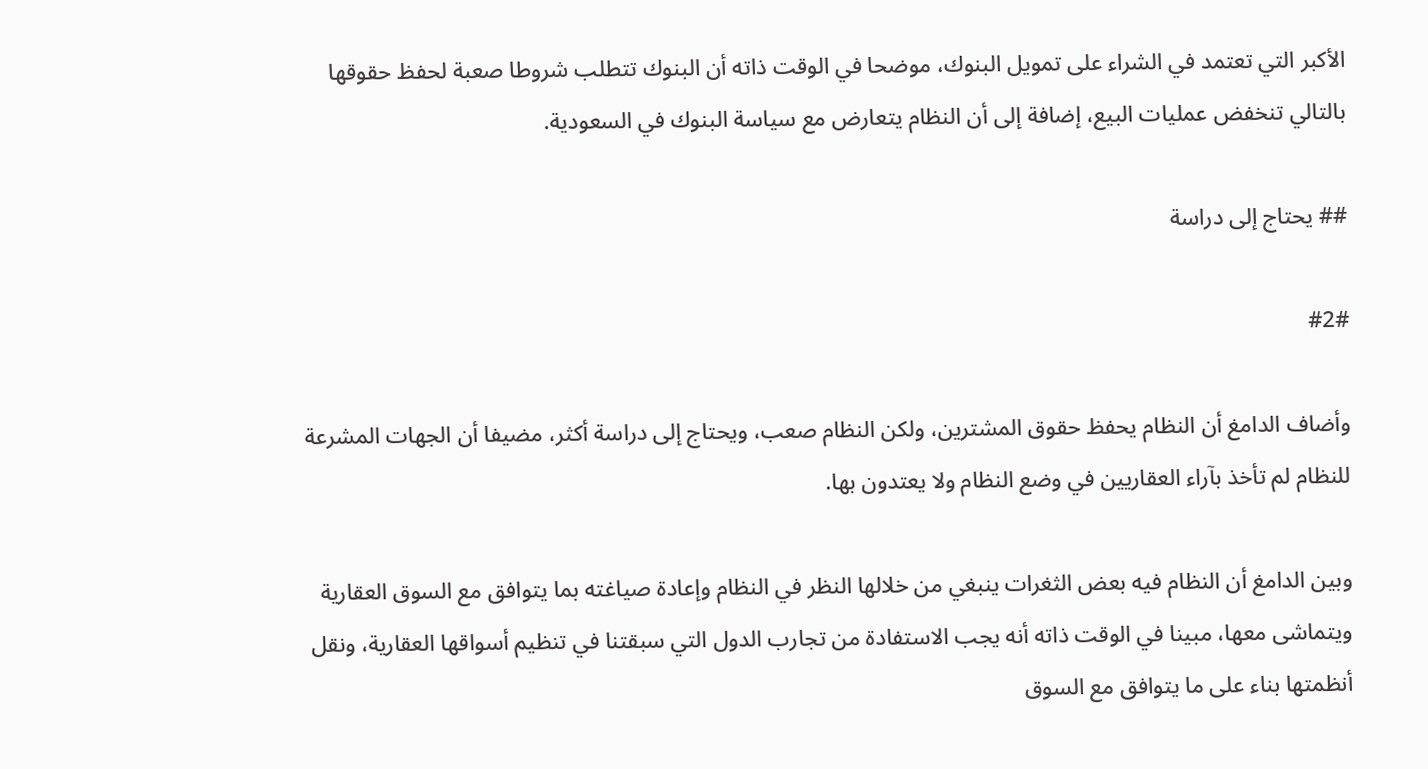الأكبر التي تعتمد في الشراء على تمويل البنوك، موضحا في الوقت ذاته أن البنوك تتطلب شروطا صعبة لحفظ حقوقها بالتالي تنخفض عمليات البيع، إضافة إلى أن النظام يتعارض مع سياسة البنوك في السعودية.

## يحتاج إلى دراسة

#2#

وأضاف الدامغ أن النظام يحفظ حقوق المشترين، ولكن النظام صعب، ويحتاج إلى دراسة أكثر، مضيفا أن الجهات المشرعة للنظام لم تأخذ بآراء العقاريين في وضع النظام ولا يعتدون بها.

وبين الدامغ أن النظام فيه بعض الثغرات ينبغي من خلالها النظر في النظام وإعادة صياغته بما يتوافق مع السوق العقارية ويتماشى معها، مبينا في الوقت ذاته أنه يجب الاستفادة من تجارب الدول التي سبقتنا في تنظيم أسواقها العقارية، ونقل أنظمتها بناء على ما يتوافق مع السوق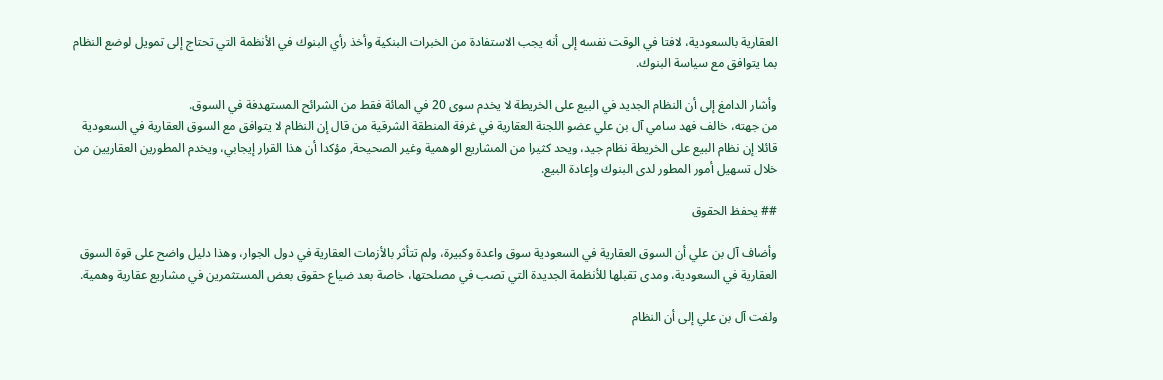العقارية بالسعودية، لافتا في الوقت نفسه إلى أنه يجب الاستفادة من الخبرات البنكية وأخذ رأي البنوك في الأنظمة التي تحتاج إلى تمويل لوضع النظام بما يتوافق مع سياسة البنوك.

وأشار الدامغ إلى أن النظام الجديد في البيع على الخريطة لا يخدم سوى 20 في المائة فقط من الشرائح المستهدفة في السوق.
من جهته، خالف فهد سامي آل بن علي عضو اللجنة العقارية في غرفة المنطقة الشرقية من قال إن النظام لا يتوافق مع السوق العقارية في السعودية قائلا إن نظام البيع على الخريطة نظام جيد، ويحد كثيرا من المشاريع الوهمية وغير الصحيحة, مؤكدا أن هذا القرار إيجابي، ويخدم المطورين العقاريين من خلال تسهيل أمور المطور لدى البنوك وإعادة البيع.

## يحفظ الحقوق

وأضاف آل بن علي أن السوق العقارية في السعودية سوق واعدة وكبيرة، ولم تتأثر بالأزمات العقارية في دول الجوار، وهذا دليل واضح على قوة السوق العقارية في السعودية، ومدى تقبلها للأنظمة الجديدة التي تصب في مصلحتها، خاصة بعد ضياع حقوق بعض المستثمرين في مشاريع عقارية وهمية.

ولفت آل بن علي إلى أن النظام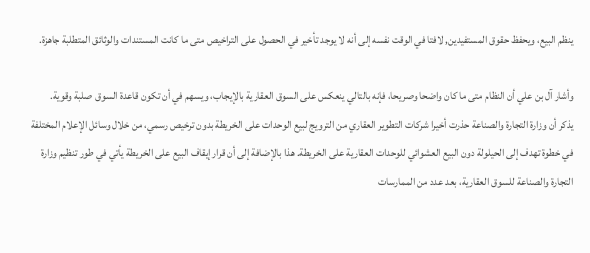ينظم البيع، ويحفظ حقوق المستفيدين, لافتا في الوقت نفسه إلى أنه لا يوجد تأخير في الحصول على التراخيص متى ما كانت المستندات والوثائق المتطلبة جاهزة.

وأشار آل بن علي أن النظام متى ما كان واضحا وصريحا، فإنه بالتالي ينعكس على السوق العقارية بالإيجاب، ويسهم في أن تكون قاعدة السوق صلبة وقوية.
يذكر أن وزارة التجارة والصناعة حذرت أخيرا شركات التطوير العقاري من الترويج لبيع الوحدات على الخريطة بدون ترخيص رسمي، من خلال وسائل الإعلام المختلفة في خطوة تهدف إلى الحيلولة دون البيع العشوائي للوحدات العقارية على الخريطة. هذا بالإضافة إلى أن قرار إيقاف البيع على الخريطة يأتي في طور تنظيم وزارة التجارة والصناعة للسوق العقارية، بعد عدد من الممارسات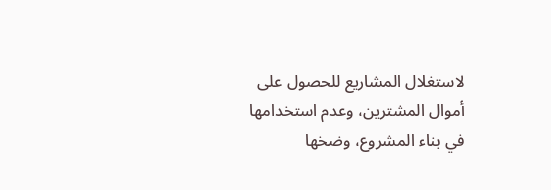لاستغلال المشاريع للحصول على أموال المشترين، وعدم استخدامها في بناء المشروع، وضخها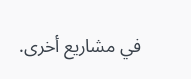في مشاريع أخرى.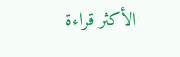الأكثر قراءة